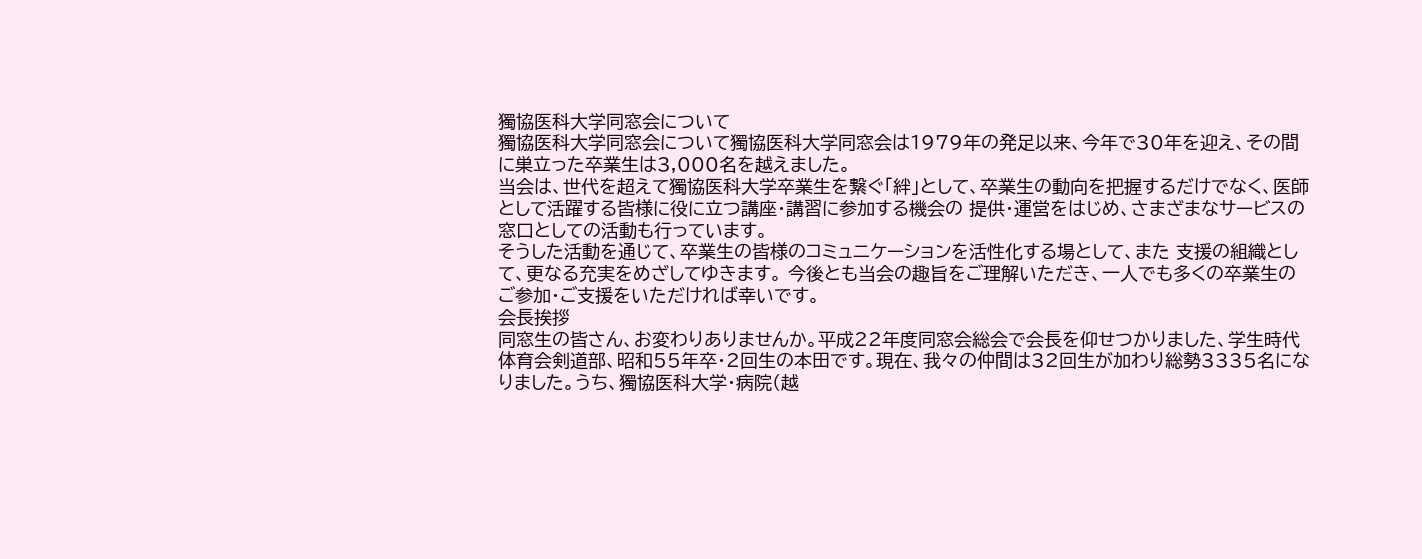獨協医科大学同窓会について
獨協医科大学同窓会について獨協医科大学同窓会は1979年の発足以来、今年で30年を迎え、その間に巣立った卒業生は3,000名を越えました。
当会は、世代を超えて獨協医科大学卒業生を繋ぐ「絆」として、卒業生の動向を把握するだけでなく、医師として活躍する皆様に役に立つ講座・講習に参加する機会の 提供・運営をはじめ、さまざまなサービスの窓口としての活動も行っています。
そうした活動を通じて、卒業生の皆様のコミュニケーションを活性化する場として、また 支援の組織として、更なる充実をめざしてゆきます。 今後とも当会の趣旨をご理解いただき、一人でも多くの卒業生のご参加・ご支援をいただければ幸いです。
会長挨拶
同窓生の皆さん、お変わりありませんか。平成22年度同窓会総会で会長を仰せつかりました、学生時代体育会剣道部、昭和55年卒・2回生の本田です。現在、我々の仲間は32回生が加わり総勢3335名になりました。うち、獨協医科大学・病院(越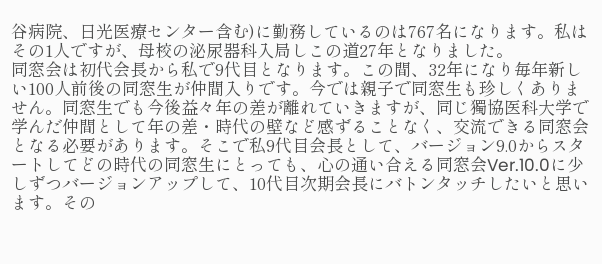谷病院、日光医療センター含む)に勤務しているのは767名になります。私はその1人ですが、母校の泌尿器科入局しこの道27年となりました。
同窓会は初代会長から私で9代目となります。この間、32年になり毎年新しい100人前後の同窓生が仲間入りです。今では親子で同窓生も珍しくありません。同窓生でも今後益々年の差が離れていきますが、同じ獨協医科大学で学んだ仲間として年の差・時代の壁など感ずることなく、交流できる同窓会となる必要があります。そこで私9代目会長として、バージョン9.0からスタートしてどの時代の同窓生にとっても、心の通い合える同窓会Ver.10.0に少しずつバージョンアップして、10代目次期会長にバトンタッチしたいと思います。その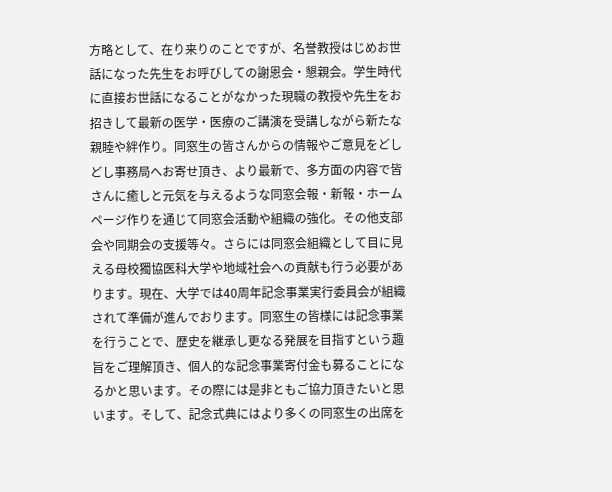方略として、在り来りのことですが、名誉教授はじめお世話になった先生をお呼びしての謝恩会・懇親会。学生時代に直接お世話になることがなかった現職の教授や先生をお招きして最新の医学・医療のご講演を受講しながら新たな親睦や絆作り。同窓生の皆さんからの情報やご意見をどしどし事務局へお寄せ頂き、より最新で、多方面の内容で皆さんに癒しと元気を与えるような同窓会報・新報・ホームページ作りを通じて同窓会活動や組織の強化。その他支部会や同期会の支援等々。さらには同窓会組織として目に見える母校獨協医科大学や地域社会への貢献も行う必要があります。現在、大学では40周年記念事業実行委員会が組織されて準備が進んでおります。同窓生の皆様には記念事業を行うことで、歴史を継承し更なる発展を目指すという趣旨をご理解頂き、個人的な記念事業寄付金も募ることになるかと思います。その際には是非ともご協力頂きたいと思います。そして、記念式典にはより多くの同窓生の出席を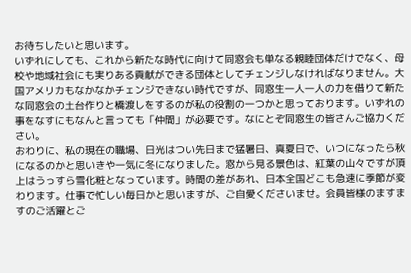お待ちしたいと思います。
いずれにしても、これから新たな時代に向けて同窓会も単なる親睦団体だけでなく、母校や地域社会にも実りある貢献ができる団体としてチェンジしなければなりません。大国アメリカもなかなかチェンジできない時代ですが、同窓生一人一人の力を借りて新たな同窓会の土台作りと橋渡しをするのが私の役割の一つかと思っております。いずれの事をなすにもなんと言っても「仲間」が必要です。なにとぞ同窓生の皆さんご協力ください。
おわりに、私の現在の職場、日光はつい先日まで猛暑日、真夏日で、いつになったら秋になるのかと思いきや一気に冬になりました。窓から見る景色は、紅葉の山々ですが頂上はうっすら雪化粧となっています。時間の差があれ、日本全国どこも急速に季節が変わります。仕事で忙しい毎日かと思いますが、ご自愛くださいませ。会員皆様のますますのご活躍とご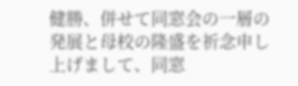健勝、併せて同窓会の一層の発展と母校の隆盛を祈念申し上げまして、同窓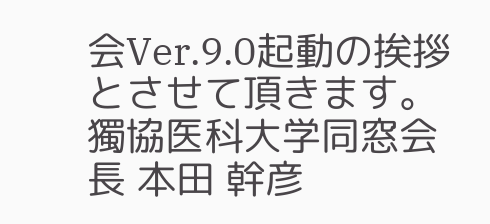会Ver.9.0起動の挨拶とさせて頂きます。
獨協医科大学同窓会長 本田 幹彦